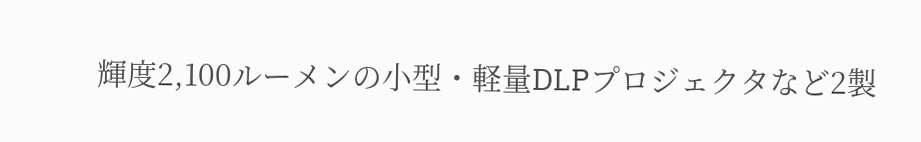輝度2,100ルーメンの小型・軽量DLPプロジェクタなど2製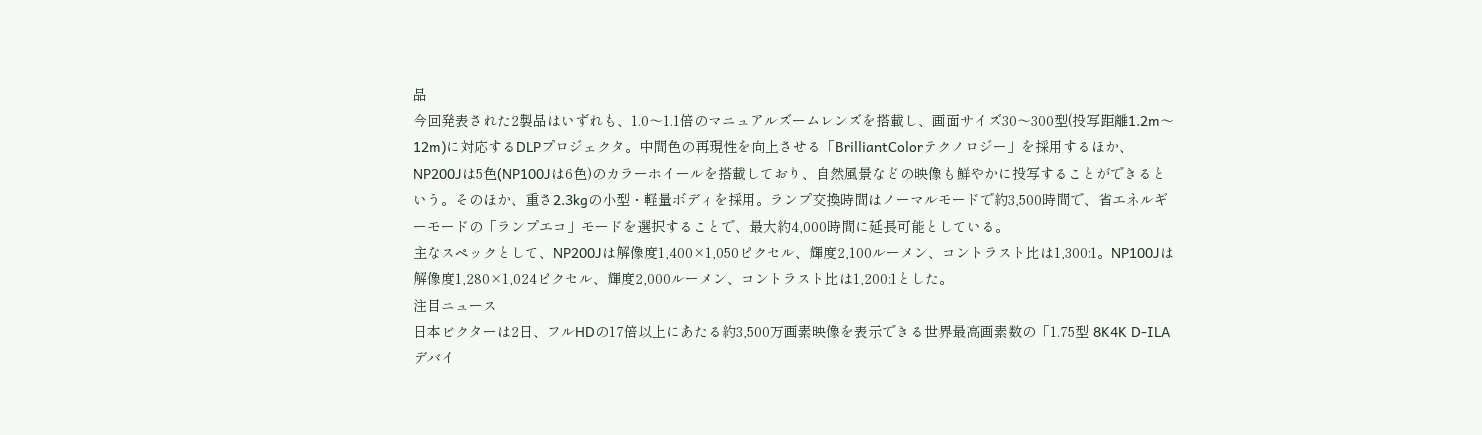品
今回発表された2製品はいずれも、1.0〜1.1倍のマニュアルズームレンズを搭載し、画面サイズ30〜300型(投写距離1.2m〜12m)に対応するDLPプロジェクタ。中間色の再現性を向上させる「BrilliantColorテクノロジー」を採用するほか、NP200Jは5色(NP100Jは6色)のカラーホイールを搭載しており、自然風景などの映像も鮮やかに投写することができるという。そのほか、重さ2.3kgの小型・軽量ボディを採用。ランプ交換時間はノーマルモードで約3,500時間で、省エネルギーモードの「ランプエコ」モードを選択することで、最大約4,000時間に延長可能としている。
主なスペックとして、NP200Jは解像度1,400×1,050ピクセル、輝度2,100ルーメン、コントラスト比は1,300:1。NP100Jは解像度1,280×1,024ピクセル、輝度2,000ルーメン、コントラスト比は1,200:1とした。
注目ニュース
日本ビクターは2日、フルHDの17倍以上にあたる約3,500万画素映像を表示できる世界最高画素数の「1.75型 8K4K D-ILAデバイ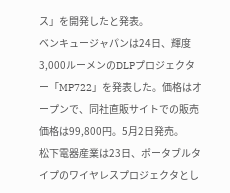ス」を開発したと発表。
ベンキュージャパンは24日、輝度3,000ルーメンのDLPプロジェクター「MP722」を発表した。価格はオープンで、同社直販サイトでの販売価格は99,800円。5月2日発売。
松下電器産業は23日、ポータブルタイプのワイヤレスプロジェクタとし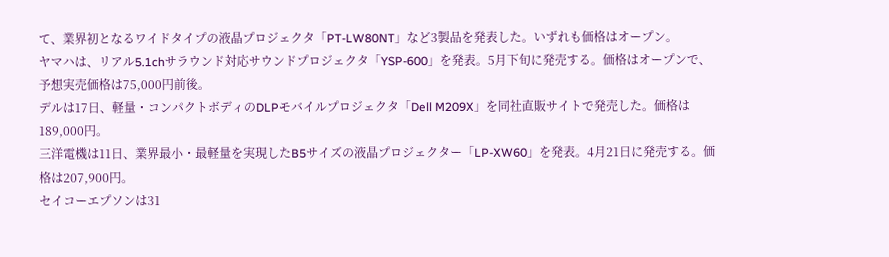て、業界初となるワイドタイプの液晶プロジェクタ「PT-LW80NT」など3製品を発表した。いずれも価格はオープン。
ヤマハは、リアル5.1chサラウンド対応サウンドプロジェクタ「YSP-600」を発表。5月下旬に発売する。価格はオープンで、予想実売価格は75,000円前後。
デルは17日、軽量・コンパクトボディのDLPモバイルプロジェクタ「Dell M209X」を同社直販サイトで発売した。価格は189,000円。
三洋電機は11日、業界最小・最軽量を実現したB5サイズの液晶プロジェクター「LP-XW60」を発表。4月21日に発売する。価格は207,900円。
セイコーエプソンは31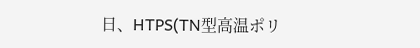日、HTPS(TN型高温ポリ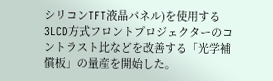シリコンTFT液晶パネル)を使用する3LCD方式フロントプロジェクターのコントラスト比などを改善する「光学補償板」の量産を開始した。